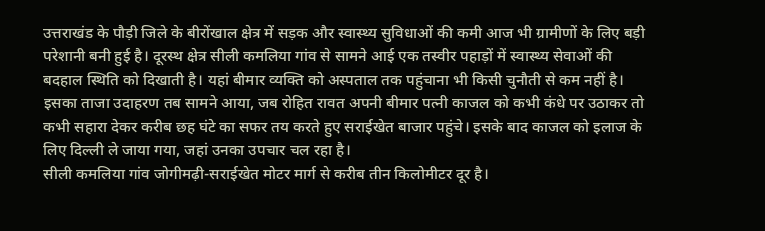उत्तराखंड के पौड़ी जिले के बीरोंखाल क्षेत्र में सड़क और स्वास्थ्य सुविधाओं की कमी आज भी ग्रामीणों के लिए बड़ी परेशानी बनी हुई है। दूरस्थ क्षेत्र सीली कमलिया गांव से सामने आई एक तस्वीर पहाड़ों में स्वास्थ्य सेवाओं की बदहाल स्थिति को दिखाती है। यहां बीमार व्यक्ति को अस्पताल तक पहुंचाना भी किसी चुनौती से कम नहीं है।
इसका ताजा उदाहरण तब सामने आया, जब रोहित रावत अपनी बीमार पत्नी काजल को कभी कंधे पर उठाकर तो कभी सहारा देकर करीब छह घंटे का सफर तय करते हुए सराईखेत बाजार पहुंचे। इसके बाद काजल को इलाज के लिए दिल्ली ले जाया गया, जहां उनका उपचार चल रहा है।
सीली कमलिया गांव जोगीमढ़ी-सराईखेत मोटर मार्ग से करीब तीन किलोमीटर दूर है।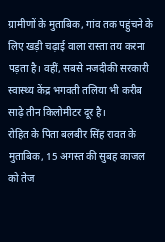ग्रामीणों के मुताबिक, गांव तक पहुंचने के लिए खड़ी चढ़ाई वाला रास्ता तय करना पड़ता है। वहीं, सबसे नजदीकी सरकारी स्वास्थ्य केंद्र भगवती तलिया भी करीब साढ़े तीन किलोमीटर दूर है।
रोहित के पिता बलबीर सिंह रावत के मुताबिक, 15 अगस्त की सुबह काजल को तेज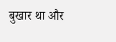बुखार था और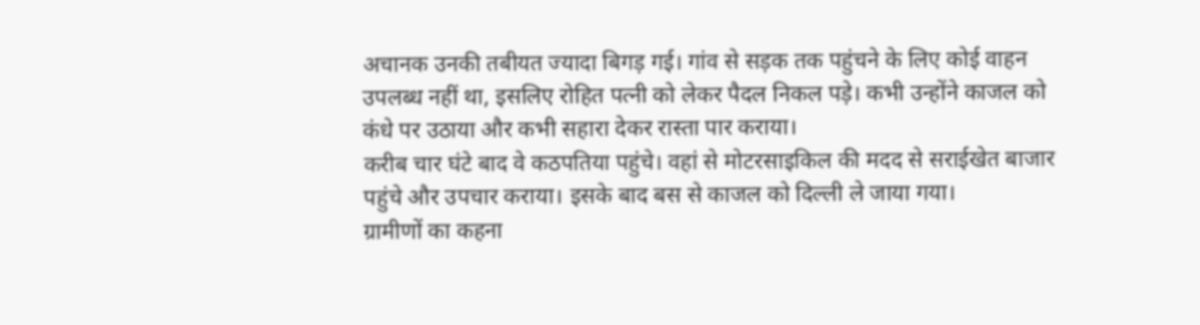अचानक उनकी तबीयत ज्यादा बिगड़ गई। गांव से सड़क तक पहुंचने के लिए कोई वाहन उपलब्ध नहीं था, इसलिए रोहित पत्नी को लेकर पैदल निकल पड़े। कभी उन्होंने काजल को कंधे पर उठाया और कभी सहारा देकर रास्ता पार कराया।
करीब चार घंटे बाद वे कठपतिया पहुंचे। वहां से मोटरसाइकिल की मदद से सराईखेत बाजार पहुंचे और उपचार कराया। इसके बाद बस से काजल को दिल्ली ले जाया गया।
ग्रामीणों का कहना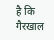है कि गैरखाल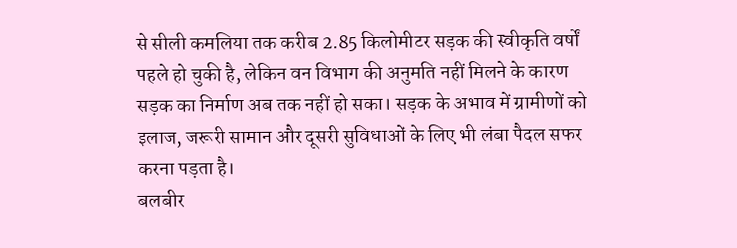से सीली कमलिया तक करीब 2.85 किलोमीटर सड़क की स्वीकृति वर्षों पहले हो चुकी है, लेकिन वन विभाग की अनुमति नहीं मिलने के कारण सड़क का निर्माण अब तक नहीं हो सका। सड़क के अभाव में ग्रामीणों को इलाज, जरूरी सामान और दूसरी सुविधाओं के लिए भी लंबा पैदल सफर करना पड़ता है।
बलबीर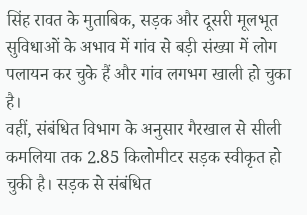सिंह रावत के मुताबिक, सड़क और दूसरी मूलभूत सुविधाओं के अभाव में गांव से बड़ी संख्या में लोग पलायन कर चुके हैं और गांव लगभग खाली हो चुका है।
वहीं, संबंधित विभाग के अनुसार गैरखाल से सीली कमलिया तक 2.85 किलोमीटर सड़क स्वीकृत हो चुकी है। सड़क से संबंधित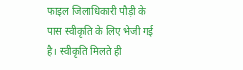फाइल जिलाधिकारी पौड़ी के पास स्वीकृति के लिए भेजी गई है। स्वीकृति मिलते ही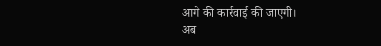आगे की कार्रवाई की जाएगी।
अब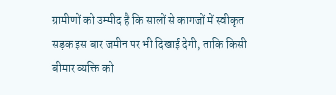ग्रामीणों को उम्मीद है कि सालों से कागजों में स्वीकृत सड़क इस बार जमीन पर भी दिखाई देगी, ताकि किसी बीमार व्यक्ति को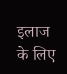इलाज के लिए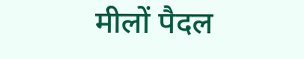मीलों पैदल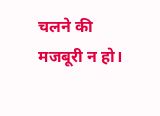चलने की मजबूरी न हो।